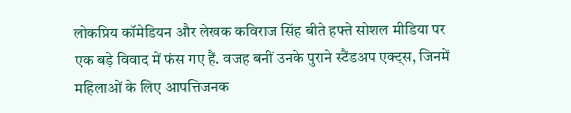लोकप्रिय कॉमेडियन और लेखक कविराज सिंह बीते हफ्ते सोशल मीडिया पर एक बड़े विवाद में फंस गए हैं. वजह बनीं उनके पुराने स्टैंडअप एक्ट्स, जिनमें महिलाओं के लिए आपत्तिजनक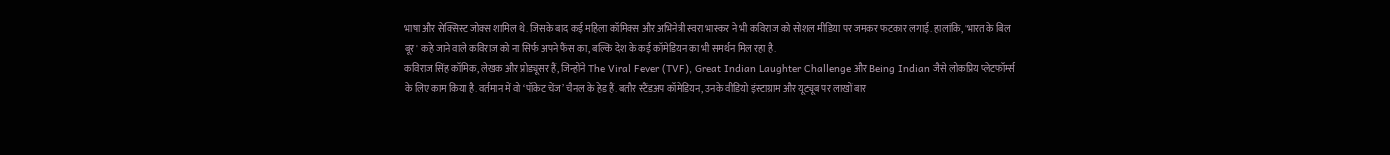भाषा और सेक्सिस्ट जोक्स शामिल थे. जिसके बाद कई महिला कॉमिक्स और अभिनेत्री स्वरा भास्कर ने भी कविराज को सोशल मीडिया पर जमकर फटकार लगाई. हालांकि, 'भारत के बिल बूर' कहे जाने वाले कविराज को ना सिर्फ अपने फैंस का, बल्कि देश के कई कॉमेडियन का भी समर्थन मिल रहा है.
कविराज सिंह कॉमिक, लेखक और प्रोड्यूसर हैं, जिन्होंने The Viral Fever (TVF), Great Indian Laughter Challenge और Being Indian जैसे लोकप्रिय प्लेटफॉर्म्स के लिए काम किया है. वर्तमान में वो ‘पॉकेट चेंज’ चैनल के हेड हैं. बतौर स्टैंडअप कॉमेडियन, उनके वीडियो इंस्टाग्राम और यूट्यूब पर लाखों बार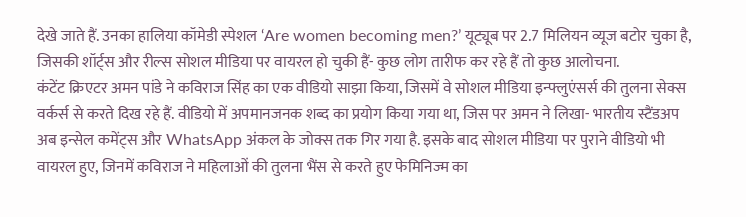देखे जाते हैं. उनका हालिया कॉमेडी स्पेशल ‘Are women becoming men?’ यूट्यूब पर 2.7 मिलियन व्यूज बटोर चुका है, जिसकी शॉर्ट्स और रील्स सोशल मीडिया पर वायरल हो चुकी हैं- कुछ लोग तारीफ कर रहे हैं तो कुछ आलोचना.
कंटेंट क्रिएटर अमन पांडे ने कविराज सिंह का एक वीडियो साझा किया, जिसमें वे सोशल मीडिया इन्फ्लुएंसर्स की तुलना सेक्स वर्कर्स से करते दिख रहे हैं. वीडियो में अपमानजनक शब्द का प्रयोग किया गया था, जिस पर अमन ने लिखा- भारतीय स्टैंडअप अब इन्सेल कमेंट्स और WhatsApp अंकल के जोक्स तक गिर गया है. इसके बाद सोशल मीडिया पर पुराने वीडियो भी वायरल हुए, जिनमें कविराज ने महिलाओं की तुलना भैंस से करते हुए फेमिनिज्म का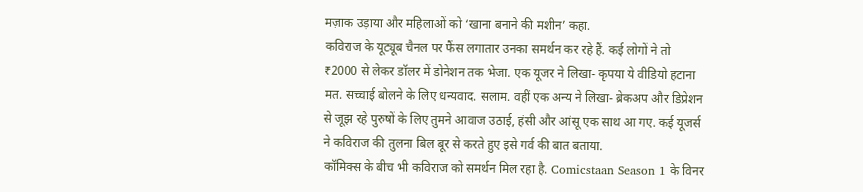मज़ाक उड़ाया और महिलाओं को ‘खाना बनाने की मशीन’ कहा.
कविराज के यूट्यूब चैनल पर फैंस लगातार उनका समर्थन कर रहे हैं. कई लोगों ने तो ₹2000 से लेकर डॉलर में डोनेशन तक भेजा. एक यूजर ने लिखा- कृपया ये वीडियो हटाना मत. सच्चाई बोलने के लिए धन्यवाद. सलाम. वहीं एक अन्य ने लिखा- ब्रेकअप और डिप्रेशन से जूझ रहे पुरुषों के लिए तुमने आवाज उठाई, हंसी और आंसू एक साथ आ गए. कई यूजर्स ने कविराज की तुलना बिल बूर से करते हुए इसे गर्व की बात बताया.
कॉमिक्स के बीच भी कविराज को समर्थन मिल रहा है. Comicstaan Season 1 के विनर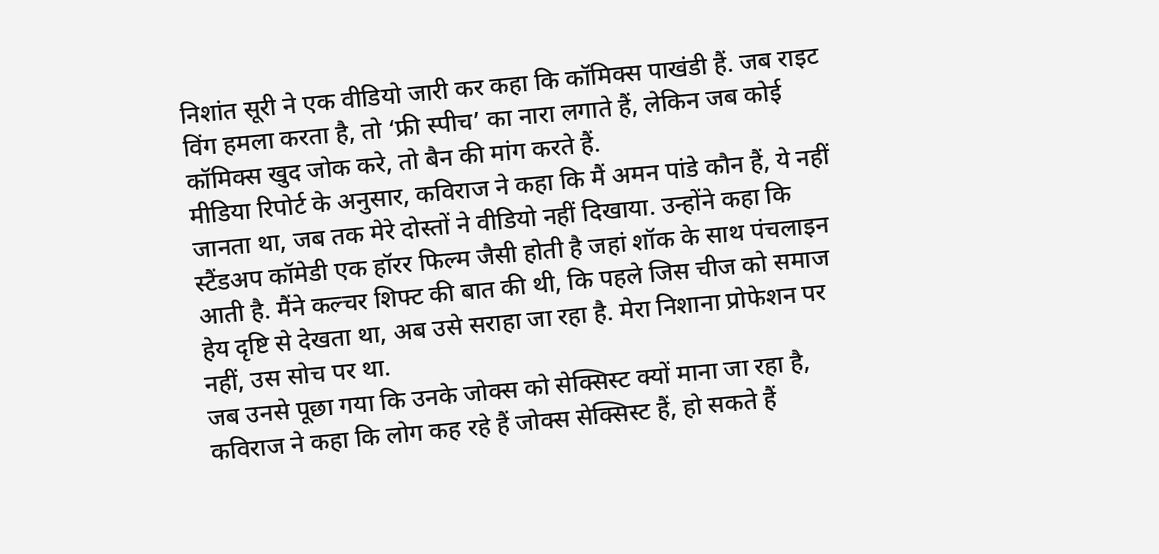निशांत सूरी ने एक वीडियो जारी कर कहा कि कॉमिक्स पाखंडी हैं. जब राइट विंग हमला करता है, तो ‘फ्री स्पीच’ का नारा लगाते हैं, लेकिन जब कोई कॉमिक्स खुद जोक करे, तो बैन की मांग करते हैं.
मीडिया रिपोर्ट के अनुसार, कविराज ने कहा कि मैं अमन पांडे कौन हैं, ये नहीं जानता था, जब तक मेरे दोस्तों ने वीडियो नहीं दिखाया. उन्होंने कहा कि स्टैंडअप कॉमेडी एक हॉरर फिल्म जैसी होती है जहां शॉक के साथ पंचलाइन आती है. मैंने कल्चर शिफ्ट की बात की थी, कि पहले जिस चीज को समाज हेय दृष्टि से देखता था, अब उसे सराहा जा रहा है. मेरा निशाना प्रोफेशन पर नहीं, उस सोच पर था.
जब उनसे पूछा गया कि उनके जोक्स को सेक्सिस्ट क्यों माना जा रहा है, कविराज ने कहा कि लोग कह रहे हैं जोक्स सेक्सिस्ट हैं, हो सकते हैं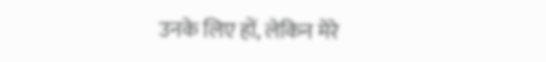उनके लिए हों, लेकिन मेरे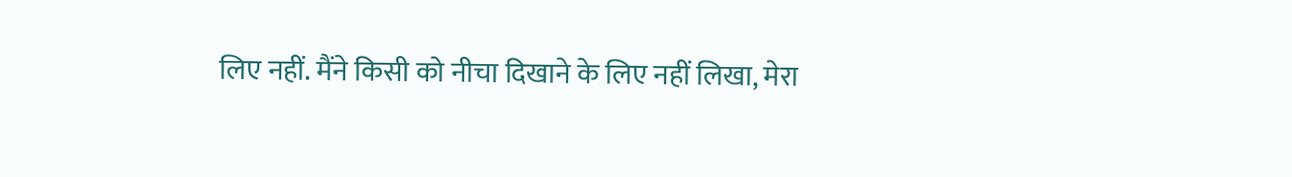लिए नहीं. मैंने किसी को नीचा दिखाने के लिए नहीं लिखा, मेरा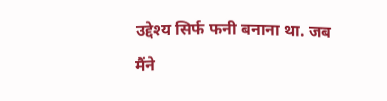उद्देश्य सिर्फ फनी बनाना था. जब मैंने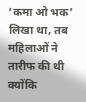‘कमा ओ भक’ लिखा था, तब महिलाओं ने तारीफ की थी क्योंकि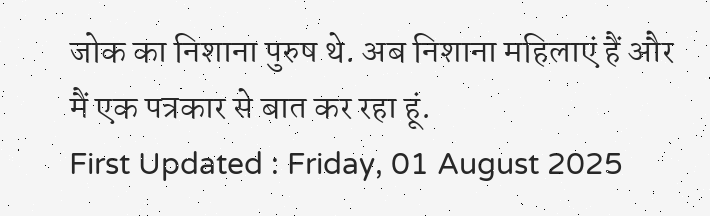जोक का निशाना पुरुष थे. अब निशाना महिलाएं हैं और मैं एक पत्रकार से बात कर रहा हूं.
First Updated : Friday, 01 August 2025